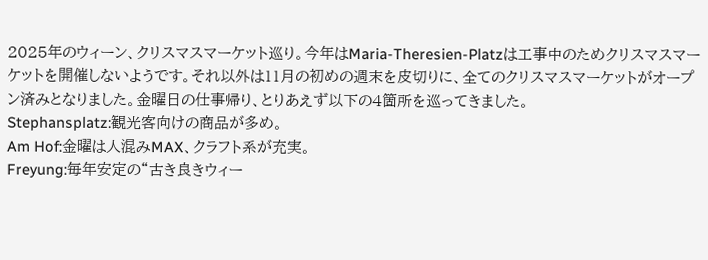2025年のウィーン、クリスマスマーケット巡り。今年はMaria-Theresien-Platzは工事中のためクリスマスマーケットを開催しないようです。それ以外は11月の初めの週末を皮切りに、全てのクリスマスマーケットがオープン済みとなりました。金曜日の仕事帰り、とりあえず以下の4箇所を巡ってきました。
Stephansplatz:観光客向けの商品が多め。
Am Hof:金曜は人混みMAX、クラフト系が充実。
Freyung:毎年安定の“古き良きウィー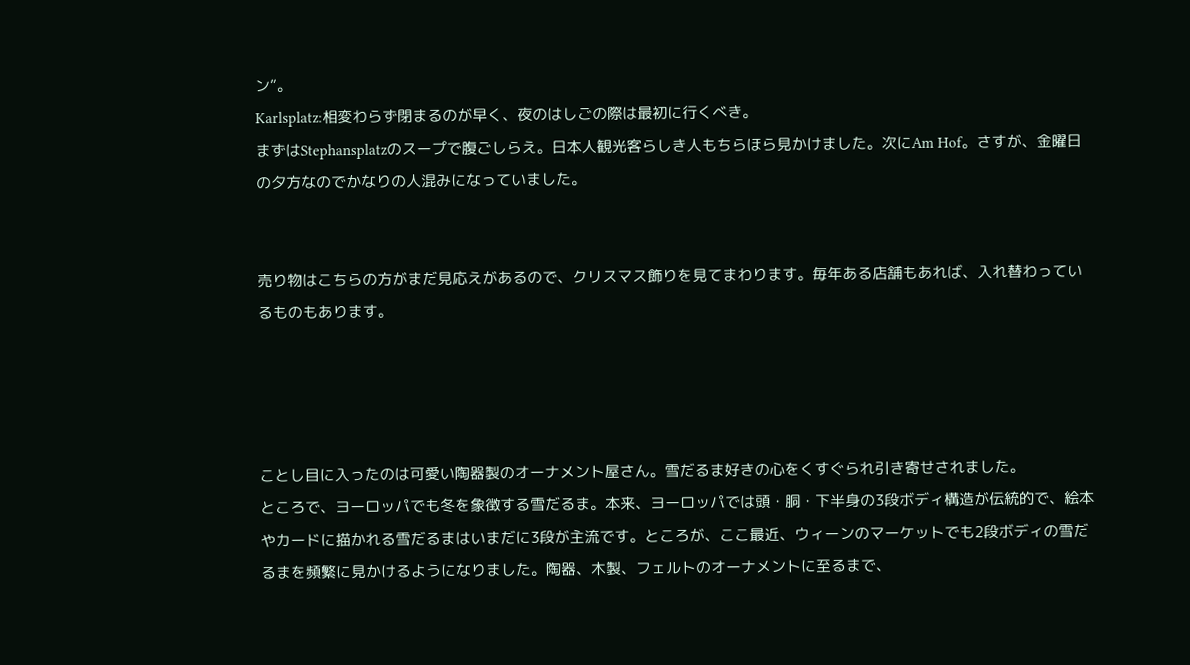ン”。
Karlsplatz:相変わらず閉まるのが早く、夜のはしごの際は最初に行くべき。
まずはStephansplatzのスープで腹ごしらえ。日本人観光客らしき人もちらほら見かけました。次にAm Hof。さすが、金曜日の夕方なのでかなりの人混みになっていました。


売り物はこちらの方がまだ見応えがあるので、クリスマス飾りを見てまわります。毎年ある店舗もあれば、入れ替わっているものもあります。




ことし目に入ったのは可愛い陶器製のオーナメント屋さん。雪だるま好きの心をくすぐられ引き寄せされました。
ところで、ヨーロッパでも冬を象徴する雪だるま。本来、ヨーロッパでは頭・胴・下半身の3段ボディ構造が伝統的で、絵本やカードに描かれる雪だるまはいまだに3段が主流です。ところが、ここ最近、ウィーンのマーケットでも2段ボディの雪だるまを頻繁に見かけるようになりました。陶器、木製、フェルトのオーナメントに至るまで、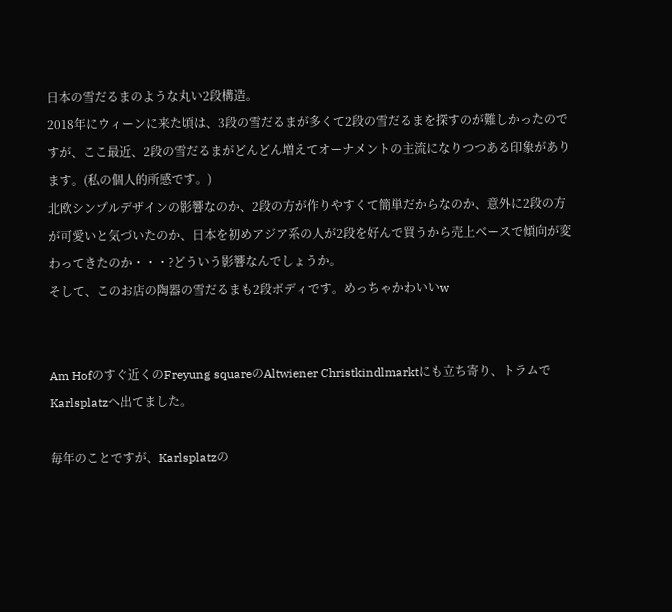日本の雪だるまのような丸い2段構造。
2018年にウィーンに来た頃は、3段の雪だるまが多くて2段の雪だるまを探すのが難しかったのですが、ここ最近、2段の雪だるまがどんどん増えてオーナメントの主流になりつつある印象があります。(私の個人的所感です。)
北欧シンプルデザインの影響なのか、2段の方が作りやすくて簡単だからなのか、意外に2段の方が可愛いと気づいたのか、日本を初めアジア系の人が2段を好んで買うから売上ベースで傾向が変わってきたのか・・・?どういう影響なんでしょうか。
そして、このお店の陶器の雪だるまも2段ボディです。めっちゃかわいいw


Am Hofのすぐ近くのFreyung squareのAltwiener Christkindlmarktにも立ち寄り、トラムでKarlsplatzへ出てました。

毎年のことですが、Karlsplatzの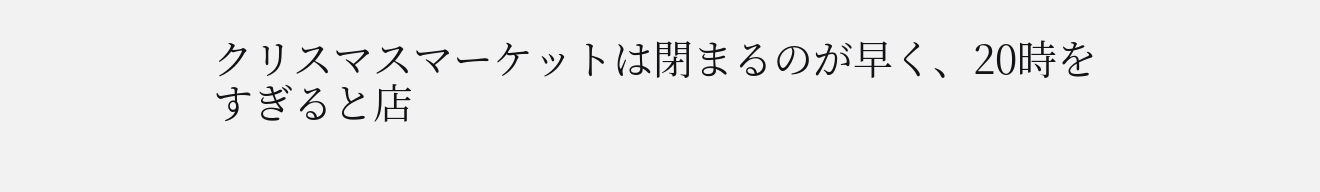クリスマスマーケットは閉まるのが早く、20時をすぎると店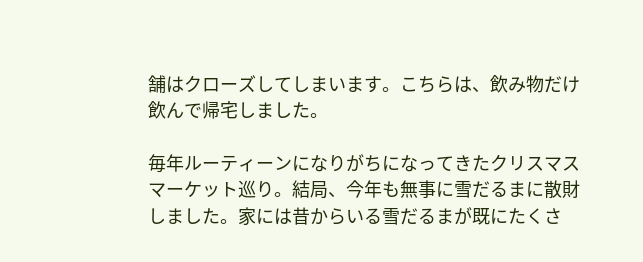舗はクローズしてしまいます。こちらは、飲み物だけ飲んで帰宅しました。

毎年ルーティーンになりがちになってきたクリスマスマーケット巡り。結局、今年も無事に雪だるまに散財しました。家には昔からいる雪だるまが既にたくさ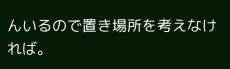んいるので置き場所を考えなければ。